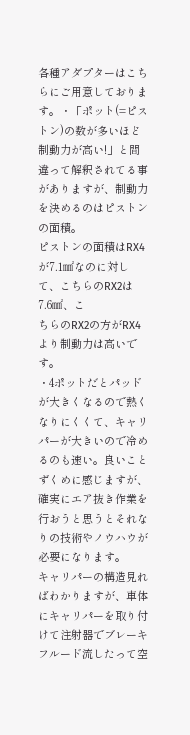各種アダプターはこちらにご用意しております。・「ポット(=ピストン)の数が多いほど制動力が高い!」と間違って解釈されてる事がありますが、制動力を決めるのはピストンの面積。
ピストンの面積はRX4が7.1㎟なのに対して、こちらのRX2は7.6㎟、こ
ちらのRX2の方がRX4より制動力は高いです。
・4ポットだとパッドが大きくなるので熱くなりにくくて、キャリパーが大きいので冷めるのも速い。良いことずくめに感じますが、確実にエア抜き作業を行おうと思うとそれなりの技術やノウハウが必要になります。
キャリパーの構造見ればわかりますが、車体にキャリパーを取り付けて注射器でブレーキフルード流したって空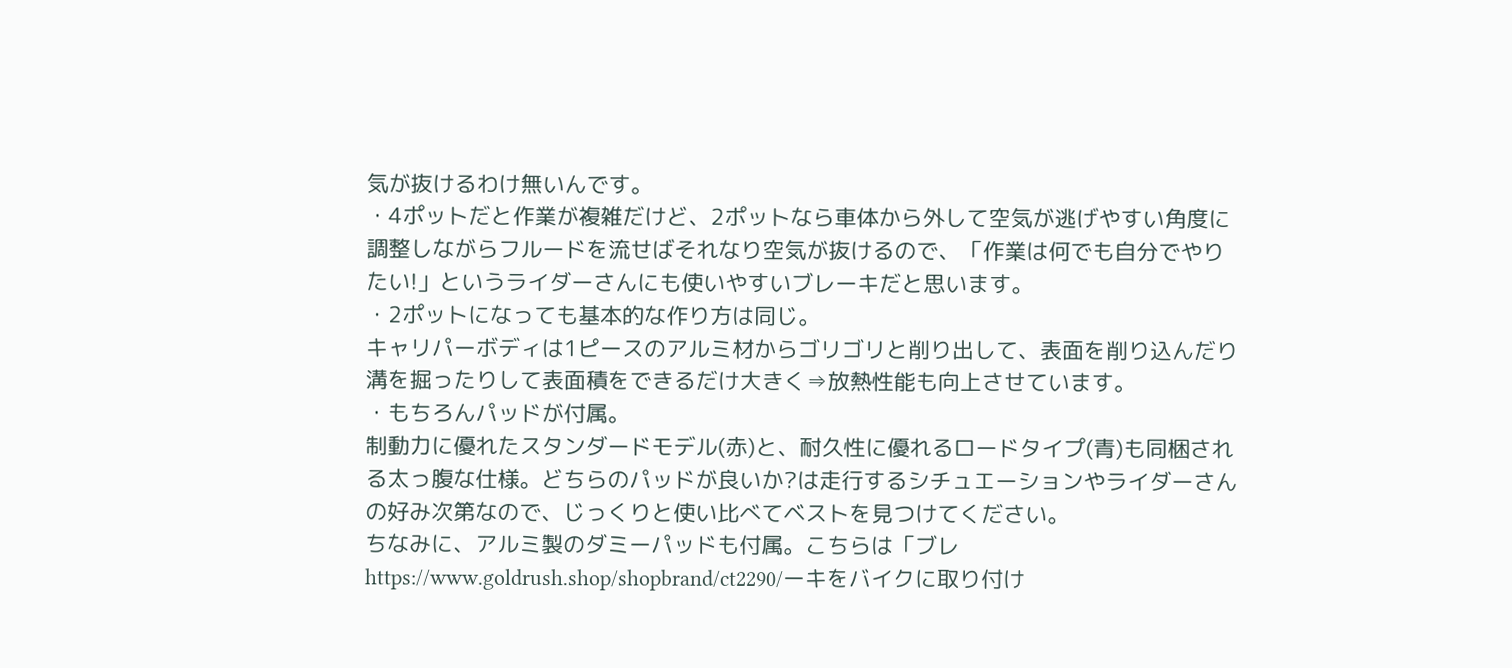気が抜けるわけ無いんです。
・4ポットだと作業が複雑だけど、2ポットなら車体から外して空気が逃げやすい角度に調整しながらフルードを流せばそれなり空気が抜けるので、「作業は何でも自分でやりたい!」というライダーさんにも使いやすいブレーキだと思います。
・2ポットになっても基本的な作り方は同じ。
キャリパーボディは1ピースのアルミ材からゴリゴリと削り出して、表面を削り込んだり溝を掘ったりして表面積をできるだけ大きく⇒放熱性能も向上させています。
・もちろんパッドが付属。
制動力に優れたスタンダードモデル(赤)と、耐久性に優れるロードタイプ(青)も同梱される太っ腹な仕様。どちらのパッドが良いか?は走行するシチュエーションやライダーさんの好み次第なので、じっくりと使い比べてベストを見つけてください。
ちなみに、アルミ製のダミーパッドも付属。こちらは「ブレ
https://www.goldrush.shop/shopbrand/ct2290/ーキをバイクに取り付け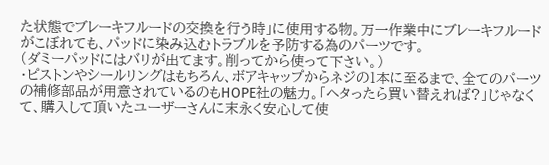た状態でブレーキフルードの交換を行う時」に使用する物。万一作業中にブレーキフルードがこぼれても、パッドに染み込むトラブルを予防する為のパーツです。
(ダミーパッドにはバリが出てます。削ってから使って下さい。)
・ピストンやシールリングはもちろん、ボアキャップからネジの1本に至るまで、全てのパーツの補修部品が用意されているのもHOPE社の魅力。「ヘタったら買い替えれば?」じゃなくて、購入して頂いたユーザーさんに末永く安心して使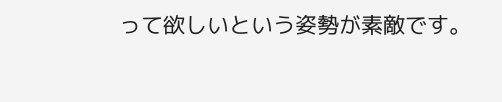って欲しいという姿勢が素敵です。